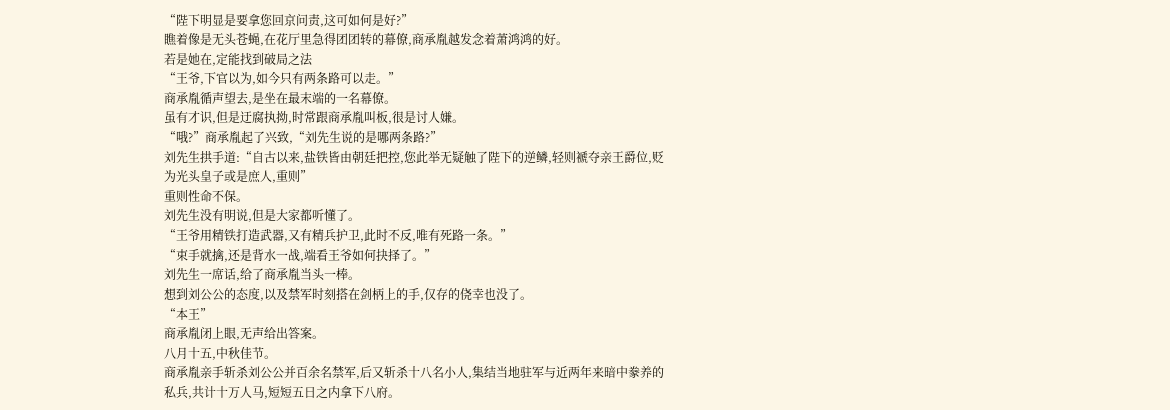“陛下明显是要拿您回京问责,这可如何是好?”
瞧着像是无头苍蝇,在花厅里急得团团转的幕僚,商承胤越发念着萧鸿鸿的好。
若是她在,定能找到破局之法
“王爷,下官以为,如今只有两条路可以走。”
商承胤循声望去,是坐在最末端的一名幕僚。
虽有才识,但是迂腐执拗,时常跟商承胤叫板,很是讨人嫌。
“哦?”商承胤起了兴致,“刘先生说的是哪两条路?”
刘先生拱手道:“自古以来,盐铁皆由朝廷把控,您此举无疑触了陛下的逆鳞,轻则褫夺亲王爵位,贬为光头皇子或是庶人,重则”
重则性命不保。
刘先生没有明说,但是大家都听懂了。
“王爷用精铁打造武器,又有精兵护卫,此时不反,唯有死路一条。”
“束手就擒,还是背水一战,端看王爷如何抉择了。”
刘先生一席话,给了商承胤当头一棒。
想到刘公公的态度,以及禁军时刻搭在剑柄上的手,仅存的侥幸也没了。
“本王”
商承胤闭上眼,无声给出答案。
八月十五,中秋佳节。
商承胤亲手斩杀刘公公并百余名禁军,后又斩杀十八名小人,集结当地驻军与近两年来暗中豢养的私兵,共计十万人马,短短五日之内拿下八府。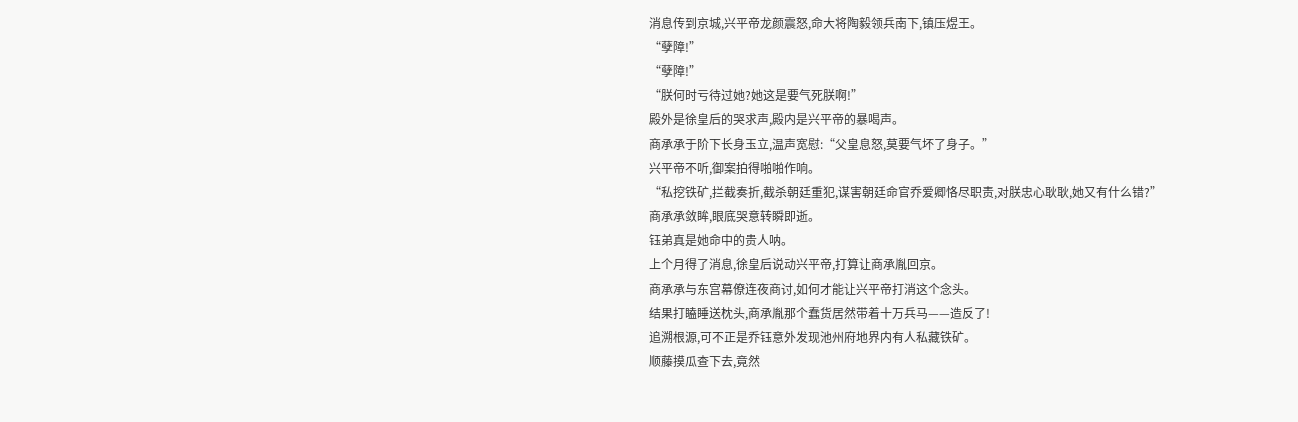消息传到京城,兴平帝龙颜震怒,命大将陶毅领兵南下,镇压煜王。
“孽障!”
“孽障!”
“朕何时亏待过她?她这是要气死朕啊!”
殿外是徐皇后的哭求声,殿内是兴平帝的暴喝声。
商承承于阶下长身玉立,温声宽慰:“父皇息怒,莫要气坏了身子。”
兴平帝不听,御案拍得啪啪作响。
“私挖铁矿,拦截奏折,截杀朝廷重犯,谋害朝廷命官乔爱卿恪尽职责,对朕忠心耿耿,她又有什么错?”
商承承敛眸,眼底哭意转瞬即逝。
钰弟真是她命中的贵人呐。
上个月得了消息,徐皇后说动兴平帝,打算让商承胤回京。
商承承与东宫幕僚连夜商讨,如何才能让兴平帝打消这个念头。
结果打瞌睡送枕头,商承胤那个蠢货居然带着十万兵马——造反了!
追溯根源,可不正是乔钰意外发现池州府地界内有人私藏铁矿。
顺藤摸瓜查下去,竟然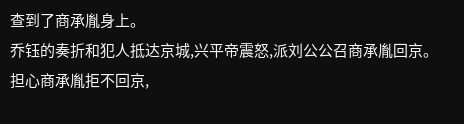查到了商承胤身上。
乔钰的奏折和犯人抵达京城,兴平帝震怒,派刘公公召商承胤回京。
担心商承胤拒不回京,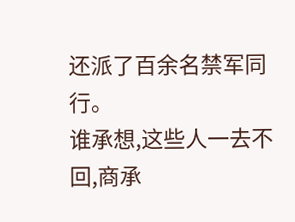还派了百余名禁军同行。
谁承想,这些人一去不回,商承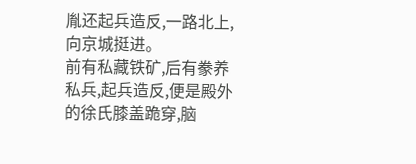胤还起兵造反,一路北上,向京城挺进。
前有私藏铁矿,后有豢养私兵,起兵造反,便是殿外的徐氏膝盖跪穿,脑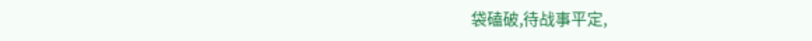袋磕破,待战事平定,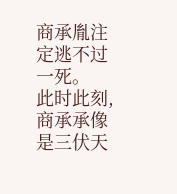商承胤注定逃不过一死。
此时此刻,商承承像是三伏天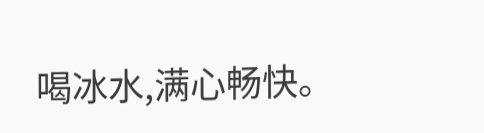喝冰水,满心畅快。